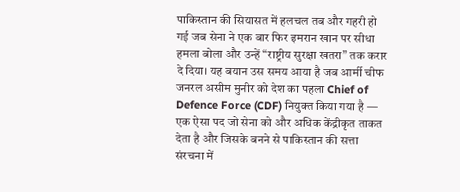पाकिस्तान की सियासत में हलचल तब और गहरी हो गई जब सेना ने एक बार फिर इमरान खान पर सीधा हमला बोला और उन्हें “राष्ट्रीय सुरक्षा खतरा” तक करार दे दिया। यह बयान उस समय आया है जब आर्मी चीफ जनरल असीम मुनीर को देश का पहला Chief of Defence Force (CDF) नियुक्त किया गया है — एक ऐसा पद जो सेना को और अधिक केंद्रीकृत ताकत देता है और जिसके बनने से पाकिस्तान की सत्ता संरचना में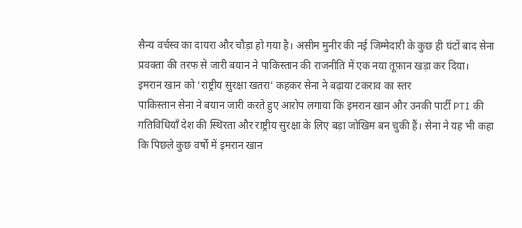सैन्य वर्चस्व का दायरा और चौड़ा हो गया है। असीम मुनीर की नई जिम्मेदारी के कुछ ही घंटों बाद सेना प्रवक्ता की तरफ से जारी बयान ने पाकिस्तान की राजनीति में एक नया तूफ़ान खड़ा कर दिया।
इमरान खान को ‘राष्ट्रीय सुरक्षा खतरा’ कहकर सेना ने बढ़ाया टकराव का स्तर
पाकिस्तान सेना ने बयान जारी करते हुए आरोप लगाया कि इमरान खान और उनकी पार्टी PTI की गतिविधियाँ देश की स्थिरता और राष्ट्रीय सुरक्षा के लिए बड़ा जोखिम बन चुकी हैं। सेना ने यह भी कहा कि पिछले कुछ वर्षों में इमरान खान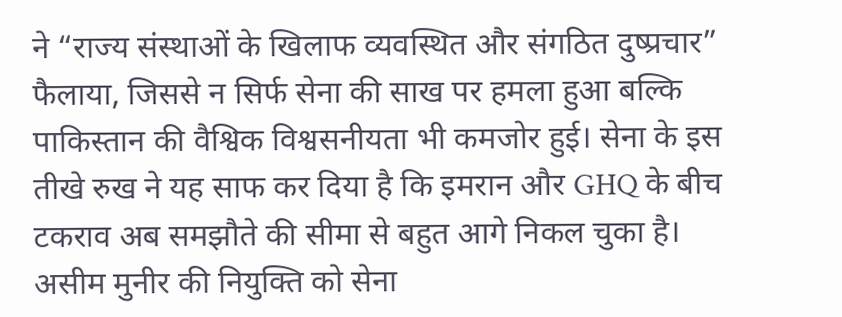ने “राज्य संस्थाओं के खिलाफ व्यवस्थित और संगठित दुष्प्रचार” फैलाया, जिससे न सिर्फ सेना की साख पर हमला हुआ बल्कि पाकिस्तान की वैश्विक विश्वसनीयता भी कमजोर हुई। सेना के इस तीखे रुख ने यह साफ कर दिया है कि इमरान और GHQ के बीच टकराव अब समझौते की सीमा से बहुत आगे निकल चुका है।
असीम मुनीर की नियुक्ति को सेना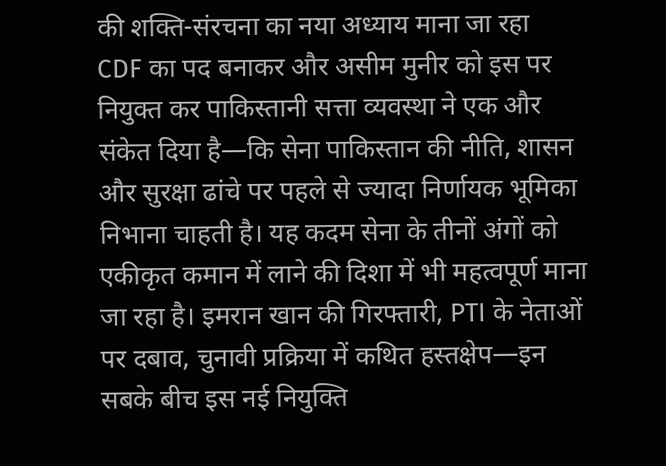की शक्ति-संरचना का नया अध्याय माना जा रहा
CDF का पद बनाकर और असीम मुनीर को इस पर नियुक्त कर पाकिस्तानी सत्ता व्यवस्था ने एक और संकेत दिया है—कि सेना पाकिस्तान की नीति, शासन और सुरक्षा ढांचे पर पहले से ज्यादा निर्णायक भूमिका निभाना चाहती है। यह कदम सेना के तीनों अंगों को एकीकृत कमान में लाने की दिशा में भी महत्वपूर्ण माना जा रहा है। इमरान खान की गिरफ्तारी, PTI के नेताओं पर दबाव, चुनावी प्रक्रिया में कथित हस्तक्षेप—इन सबके बीच इस नई नियुक्ति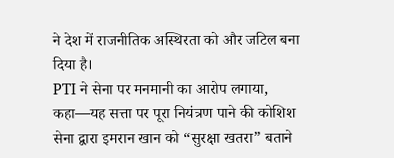ने देश में राजनीतिक अस्थिरता को और जटिल बना दिया है।
PTI ने सेना पर मनमानी का आरोप लगाया, कहा—यह सत्ता पर पूरा नियंत्रण पाने की कोशिश
सेना द्वारा इमरान खान को “सुरक्षा खतरा” बताने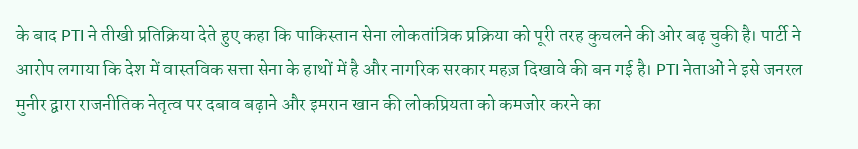के बाद PTI ने तीखी प्रतिक्रिया देते हुए कहा कि पाकिस्तान सेना लोकतांत्रिक प्रक्रिया को पूरी तरह कुचलने की ओर बढ़ चुकी है। पार्टी ने आरोप लगाया कि देश में वास्तविक सत्ता सेना के हाथों में है और नागरिक सरकार महज़ दिखावे की बन गई है। PTI नेताओं ने इसे जनरल मुनीर द्वारा राजनीतिक नेतृत्व पर दबाव बढ़ाने और इमरान खान की लोकप्रियता को कमजोर करने का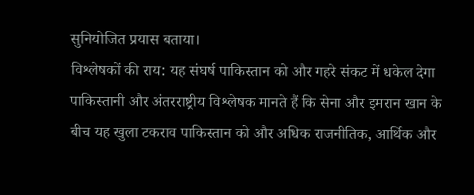सुनियोजित प्रयास बताया।
विश्लेषकों की राय: यह संघर्ष पाकिस्तान को और गहरे संकट में धकेल देगा
पाकिस्तानी और अंतरराष्ट्रीय विश्लेषक मानते हैं कि सेना और इमरान खान के बीच यह खुला टकराव पाकिस्तान को और अधिक राजनीतिक, आर्थिक और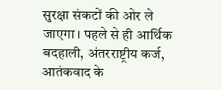सुरक्षा संकटों की ओर ले जाएगा। पहले से ही आर्थिक बदहाली, अंतरराष्ट्रीय कर्ज, आतंकवाद के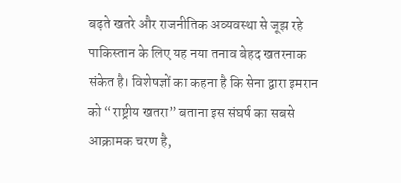बढ़ते खतरे और राजनीतिक अव्यवस्था से जूझ रहे पाकिस्तान के लिए यह नया तनाव बेहद खतरनाक संकेत है। विशेषज्ञों का कहना है कि सेना द्वारा इमरान को “राष्ट्रीय खतरा” बताना इस संघर्ष का सबसे आक्रामक चरण है,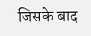जिसके बाद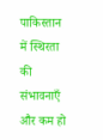पाकिस्तान में स्थिरता की संभावनाएँ और कम हो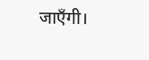जाएँगी।